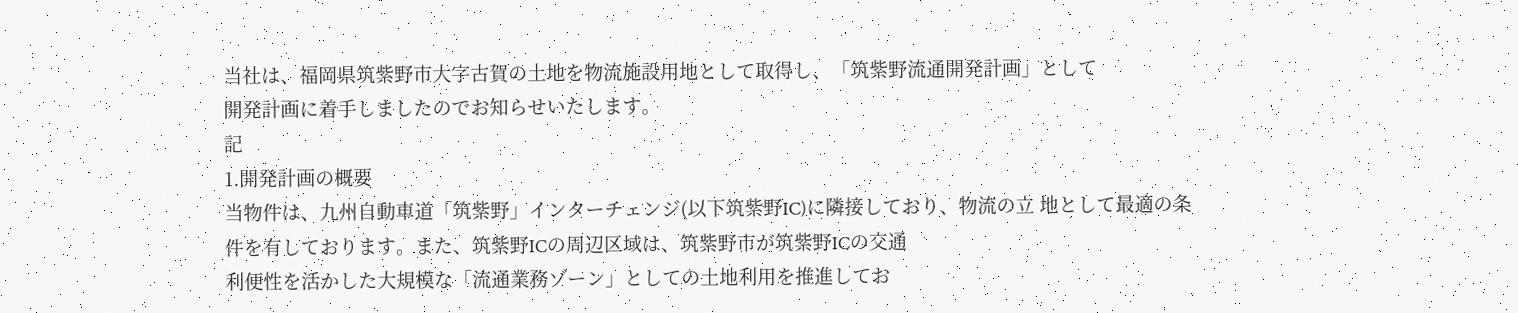当社は、福岡県筑紫野市大字古賀の土地を物流施設用地として取得し、「筑紫野流通開発計画」として
開発計画に着手しましたのでお知らせいたします。
記
1.開発計画の概要
当物件は、九州自動車道「筑紫野」インターチェンジ(以下筑紫野IC)に隣接しており、物流の立 地として最適の条件を有しております。また、筑紫野ICの周辺区域は、筑紫野市が筑紫野ICの交通
利便性を活かした大規模な「流通業務ゾーン」としての土地利用を推進してお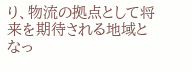り、物流の拠点として将 来を期待される地域となっ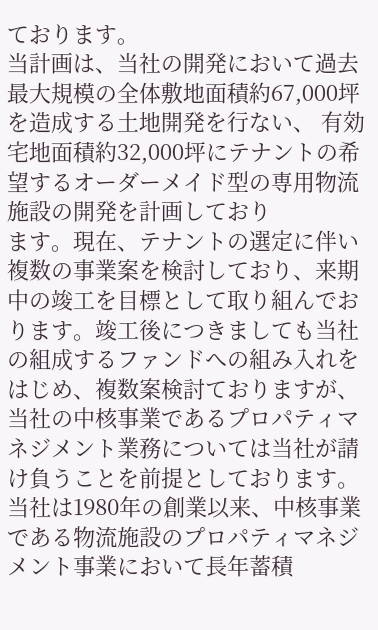ております。
当計画は、当社の開発において過去最大規模の全体敷地面積約67,000坪を造成する土地開発を行ない、 有効宅地面積約32,000坪にテナントの希望するオーダーメイド型の専用物流施設の開発を計画しており
ます。現在、テナントの選定に伴い複数の事業案を検討しており、来期中の竣工を目標として取り組んでおります。竣工後につきましても当社の組成するファンドへの組み入れをはじめ、複数案検討ておりますが、当社の中核事業であるプロパティマネジメント業務については当社が請け負うことを前提としております。
当社は1980年の創業以来、中核事業である物流施設のプロパティマネジメント事業において長年蓄積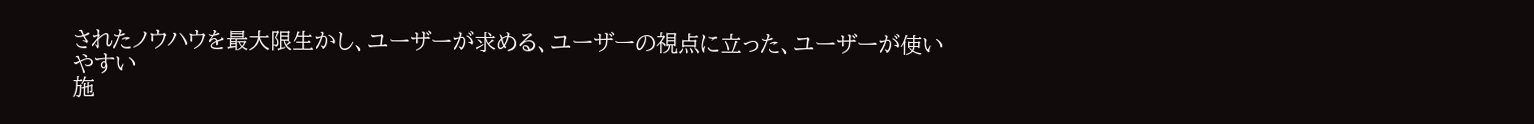されたノウハウを最大限生かし、ユーザーが求める、ユーザーの視点に立った、ユーザーが使いやすい
施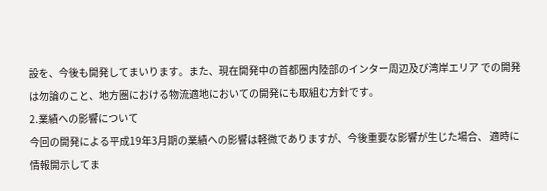設を、今後も開発してまいります。また、現在開発中の首都圏内陸部のインター周辺及び湾岸エリア での開発は勿論のこと、地方圏における物流適地においての開発にも取組む方針です。
2.業績への影響について
今回の開発による平成19年3月期の業績への影響は軽微でありますが、今後重要な影響が生じた場合、 適時に情報開示してま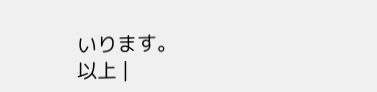いります。
以上 |